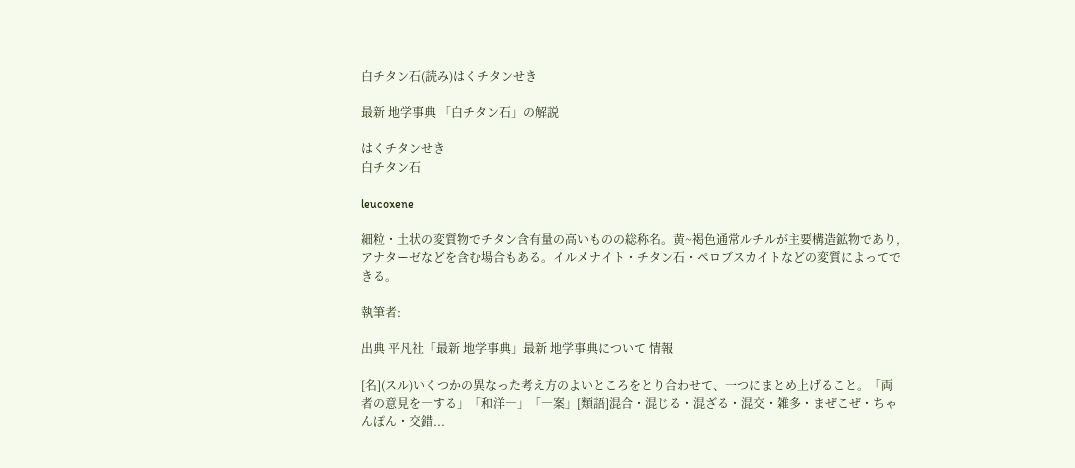白チタン石(読み)はくチタンせき

最新 地学事典 「白チタン石」の解説

はくチタンせき
白チタン石

leucoxene

細粒・土状の変質物でチタン含有量の高いものの総称名。黄~褐色通常ルチルが主要構造鉱物であり,アナターゼなどを含む場合もある。イルメナイト・チタン石・ペロブスカイトなどの変質によってできる。

執筆者:

出典 平凡社「最新 地学事典」最新 地学事典について 情報

[名](スル)いくつかの異なった考え方のよいところをとり合わせて、一つにまとめ上げること。「両者の意見を―する」「和洋―」「―案」[類語]混合・混じる・混ざる・混交・雑多・まぜこぜ・ちゃんぽん・交錯...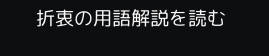折衷の用語解説を読む